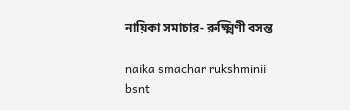নায়িকা সমাচার- রুক্ষ্মিণী বসন্ত

naika smachar rukshminii bsnt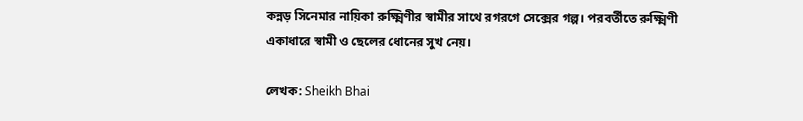কন্নড় সিনেমার নায়িকা রুক্ষ্মিণীর স্বামীর সাথে রগরগে সেক্সের গল্প। পরবর্তীতে রুক্ষ্মিণী একাধারে স্বামী ও ছেলের ধোনের সুখ নেয়।

লেখক: Sheikh Bhai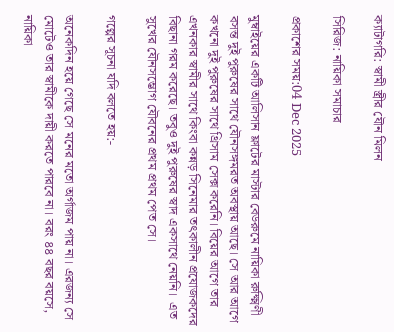ক্যাটাগরি: স্বামী স্ত্রীর যৌন মিলন

সিরিজ: নায়িকা সমাচার

প্রকাশের সময়:04 Dec 2025

মুম্বাইয়ের একটি আলিসান ফ্লাটের মাস্টার বেডরুমে নায়িকা রুক্ষ্মিণী বসন্ত দুই পুরুষের সাথে যৌনসঙ্গমরত অবস্থায় আছে। সে আর আগে কখনো দুই পুরুষের সাথে থ্রিসাম সেক্স করেনি। বিয়ের আগে তার এখনকার স্বামীর সাথে কিংবা কন্নড় সিনেমার তৎকালীন প্রযোজকদের বিছানা গরম করেছে। তবুও দুই পুরুষের স্বাদ একসাথে নেয়নি।  এত সুখের যৌনসম্ভোগ যৌবনের প্রথম প্রথম পেত সে।

গল্পের সূচনা যদি বলতে হয়:-

অনেকদিন হয়ে গেছে সে মনের মতো অর্গাজম পায় না। এরজন্য সে মোটেও তার স্বামীকে দায়ী করতে পারবে না। বরং ৪৪ বছর বয়সে, নায়িকা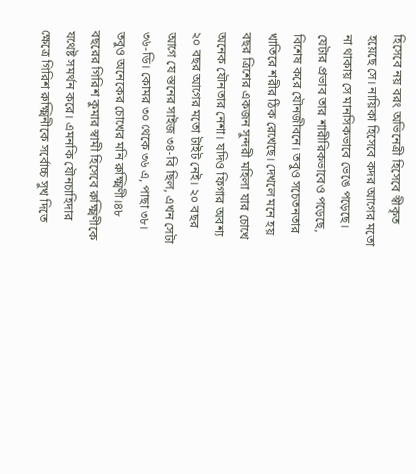হিসেবে নয় বরং অভিনেত্রী হিসেবে স্বীকৃত হয়েছে সে। নায়িকা হিসেবে কদর আগের মতো না থাকায় সে মানসিকভাবে ভেঙে পড়েছে। যেটার প্রভাব তার শারীরিকভাবেও পড়েছে, বিশেষ করে যৌনজীবনে। তবুও সচেতনতার খাতিরে শরীর ঠিক রেখেছে। দেখলে মনে হয় বছর ত্রিশের একজন সুন্দরী মহিলা যার চোখে অনেক যৌনতার নেশা। যদিও ফিগার অবশ্য ২০ বছর আগের মতো টাইট নেই। ২০ বছর আগে যে স্তনের সাইজ ৩৪-বি ছিল, এখন সেটা ৩৬-ডি। কোমর ৩০ থেকে ৩৬ এ, পাছা ৩৮। তবুও অনেকের চোখের মনি রুক্ষ্মিণী।৪৮ বছরের গিরিশ কুমার স্বামী হিসেবে রুক্ষ্মিণীকে যথেষ্ট সমর্থন করে। এমনকি যৌনচাহিদার ক্ষেত্রে গিরিশ রুক্ষ্মিনীকে সর্বোচ্চ সুখ দিতে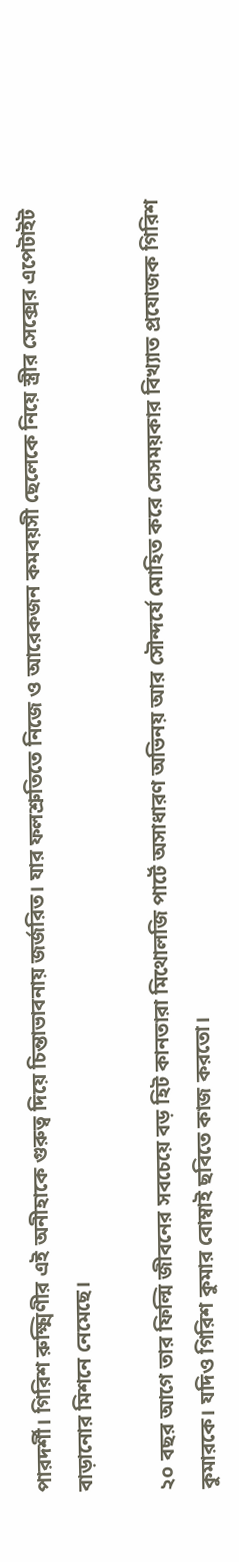পারদর্শী। গিরিশ রুক্ষ্মিণীর এই অনীহাকে গুরুত্ব দিয়ে চিন্তাভাবনায় জর্জরিত। যার ফলশ্রুতিতে নিজে ও আরেকজন কমবয়সী ছেলেকে নিয়ে স্ত্রীর সেক্সের এপেটাইট বাড়ানোর মিশনে নেমেছে।

২০ বছর আগে তার ফিল্মি জীবনের সবচেয়ে বড় হিট কানতারা মিথোলজি পার্টে অসাধারণ অভিনয় আর সৌন্দর্যে মোহিত করে সেসময়কার বিখ্যাত প্রযোজক গিরিশ কুমারকে। যদিও গিরিশ কুমার বোম্বাই ছবিতে কাজ করতো।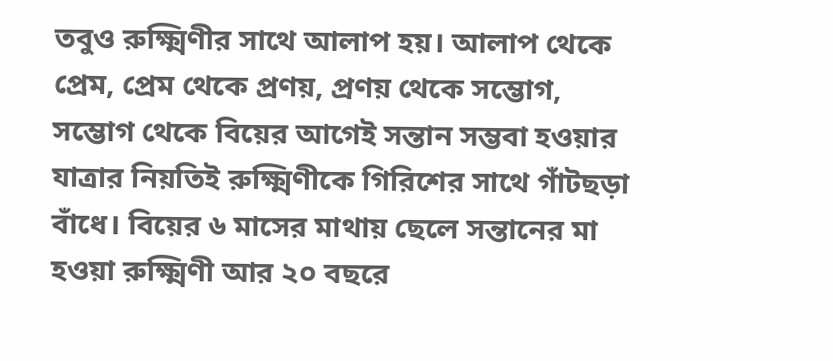তবুও রুক্ষ্মিণীর সাথে আলাপ হয়। আলাপ থেকে প্রেম, প্রেম থেকে প্রণয়, প্রণয় থেকে সম্ভোগ, সম্ভোগ থেকে বিয়ের আগেই সন্তান সম্ভবা হওয়ার যাত্রার নিয়তিই রুক্ষ্মিণীকে গিরিশের সাথে গাঁটছড়া বাঁধে। বিয়ের ৬ মাসের মাথায় ছেলে সন্তানের মা হওয়া রুক্ষ্মিণী আর ২০ বছরে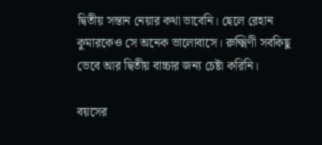দ্বিতীয় সন্তান নেয়ার কথা ভাবেনি। ছেলে রেহান কুমারকেও সে অনেক ভালোবাসে। রুক্ষ্মিণী সবকিছু ভেবে আর দ্বিতীয় বাচ্চার জন্য চেষ্টা করিনি।

বয়সের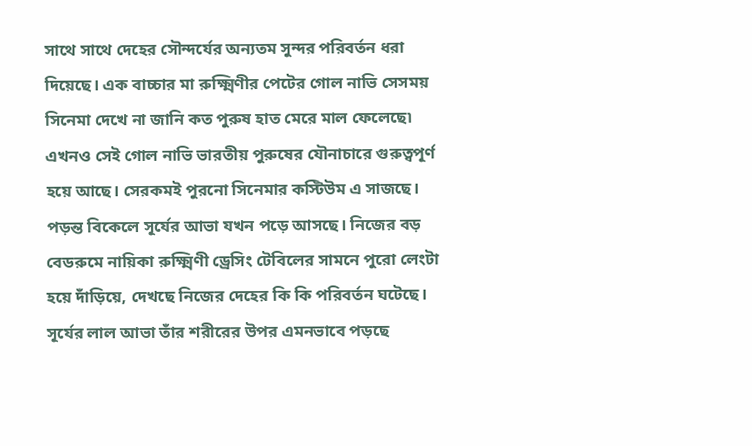সাথে সাথে দেহের সৌন্দর্যের অন্যতম সুন্দর পরিবর্তন ধরা দিয়েছে। এক বাচ্চার মা রুক্ষ্মিণীর পেটের গোল নাভি সেসময় সিনেমা দেখে না জানি কত পুরুষ হাত মেরে মাল ফেলেছে৷ এখনও সেই গোল নাভি ভারতীয় পুরুষের যৌনাচারে গুরুত্বপূর্ণ হয়ে আছে। সেরকমই পুরনো সিনেমার কস্টিউম এ সাজছে। পড়ন্ত বিকেলে সূর্যের আভা যখন পড়ে আসছে। নিজের বড় বেডরুমে নায়িকা রুক্ষ্মিণী ড্রেসিং টেবিলের সামনে পুরো লেংটা হয়ে দাঁড়িয়ে, দেখছে নিজের দেহের কি কি পরিবর্তন ঘটেছে। সূর্যের লাল আভা তাঁর শরীরের উপর এমনভাবে পড়ছে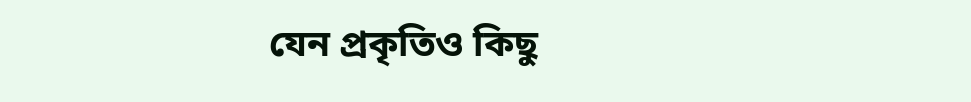যেন প্রকৃতিও কিছু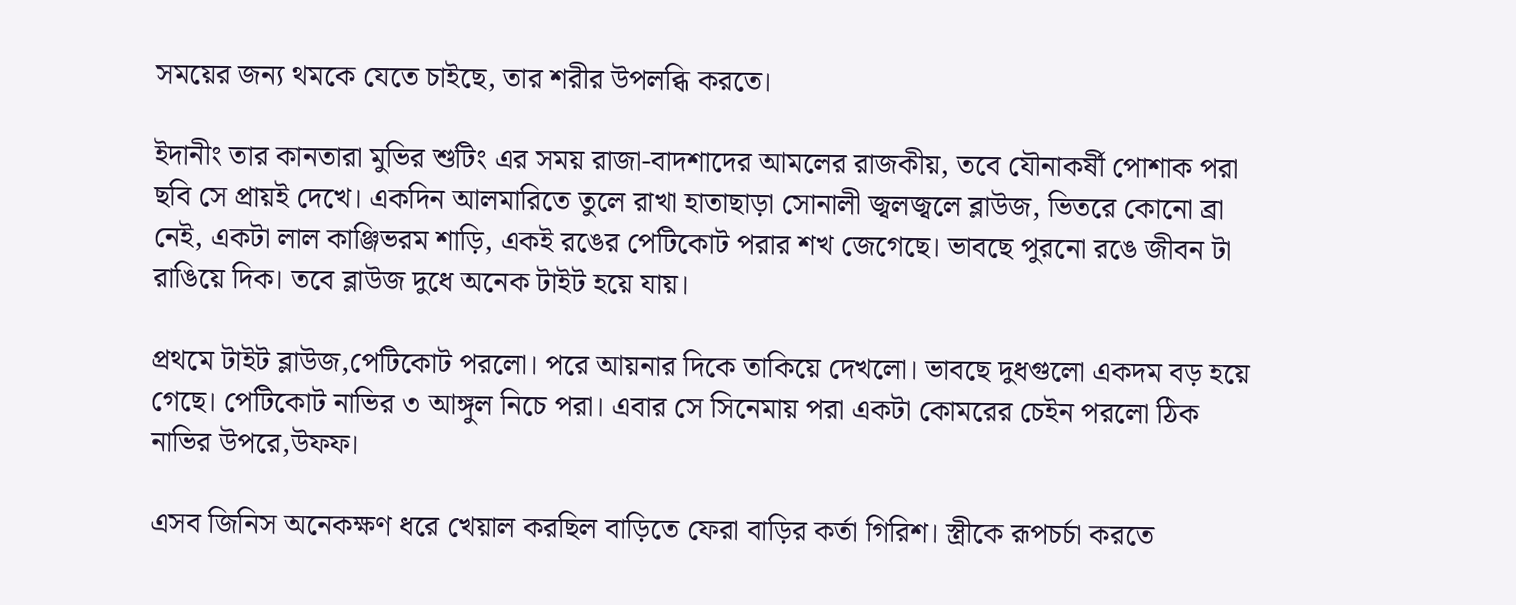সময়ের জন্য থমকে যেতে চাইছে, তার শরীর উপলব্ধি করতে।

ইদানীং তার কানতারা মুভির শুটিং এর সময় রাজা-বাদশাদের আমলের রাজকীয়, তবে যৌনাকর্ষী পোশাক পরা ছবি সে প্রায়ই দেখে। একদিন আলমারিতে তুলে রাখা হাতাছাড়া সোনালী জ্বলজ্বলে ব্লাউজ, ভিতরে কোনো ব্রা নেই, একটা লাল কাঞ্জিভরম শাড়ি, একই রঙের পেটিকোট পরার শখ জেগেছে। ভাবছে পুরনো রঙে জীবন টা রাঙিয়ে দিক। তবে ব্লাউজ দুধে অনেক টাইট হয়ে যায়।

প্রথমে টাইট ব্লাউজ,পেটিকোট পরলো। পরে আয়নার দিকে তাকিয়ে দেখলো। ভাবছে দুধগুলো একদম বড় হয়ে গেছে। পেটিকোট নাভির ৩ আঙ্গুল নিচে পরা। এবার সে সিনেমায় পরা একটা কোমরের চেইন পরলো ঠিক নাভির উপরে,উফফ।

এসব জিনিস অনেকক্ষণ ধরে খেয়াল করছিল বাড়িতে ফেরা বাড়ির কর্তা গিরিশ। স্ত্রীকে রূপচর্চা করতে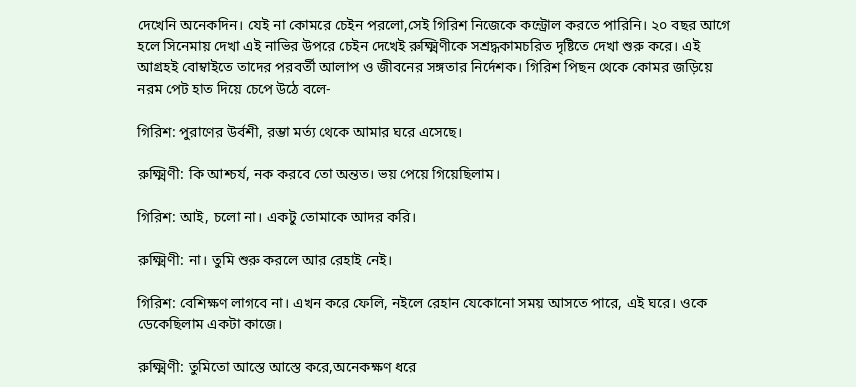দেখেনি অনেকদিন। যেই না কোমরে চেইন পরলো,সেই গিরিশ নিজেকে কন্ট্রোল করতে পারিনি। ২০ বছর আগে হলে সিনেমায় দেখা এই নাভির উপরে চেইন দেখেই রুক্ষ্মিণীকে সশ্রদ্ধকামচরিত দৃষ্টিতে দেখা শুরু করে। এই আগ্রহই বোম্বাইতে তাদের পরবর্তী আলাপ ও জীবনের সঙ্গতার নির্দেশক। গিরিশ পিছন থেকে কোমর জড়িয়ে নরম পেট হাত দিয়ে চেপে উঠে বলে-

গিরিশ: পুরাণের উর্বশী, রম্ভা মর্ত্য থেকে আমার ঘরে এসেছে।

রুক্ষ্মিণী: কি আশ্চর্য, নক করবে তো অন্তত। ভয় পেয়ে গিয়েছিলাম।

গিরিশ: আই, চলো না। একটু তোমাকে আদর করি।

রুক্ষ্মিণী: না। তুমি শুরু করলে আর রেহাই নেই।

গিরিশ: বেশিক্ষণ লাগবে না। এখন করে ফেলি, নইলে রেহান যেকোনো সময় আসতে পারে, এই ঘরে। ওকে ডেকেছিলাম একটা কাজে।

রুক্ষ্মিণী: তুমিতো আস্তে আস্তে করে,অনেকক্ষণ ধরে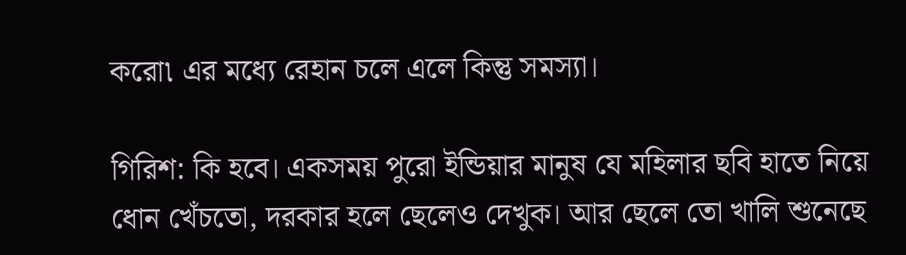করো৷ এর মধ্যে রেহান চলে এলে কিন্তু সমস্যা।

গিরিশ: কি হবে। একসময় পুরো ইন্ডিয়ার মানুষ যে মহিলার ছবি হাতে নিয়ে ধোন খেঁচতো, দরকার হলে ছেলেও দেখুক। আর ছেলে তো খালি শুনেছে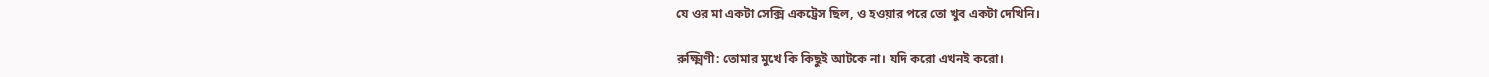যে ওর মা একটা সেক্সি একট্রেস ছিল, ও হওয়ার পরে তো খুব একটা দেখিনি।

রুক্ষ্মিণী: তোমার মুখে কি কিছুই আটকে না। যদি করো এখনই করো।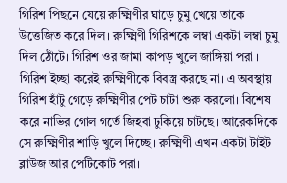গিরিশ পিছনে যেয়ে রুক্ষ্মিণীর ঘাড়ে চুমু খেয়ে তাকে উত্তেজিত করে দিল। রুক্ষ্মিণী গিরিশকে লম্বা একটা লম্বা চুমু দিল ঠোঁটে। গিরিশ ওর জামা কাপড় খুলে জাঙ্গিয়া পরা । গিরিশ ইচ্ছা করেই রুক্ষ্মিণীকে বিবস্ত্র করছে না। এ অবস্থায় গিরিশ হাঁটু গেড়ে রুক্ষ্মিণীর পেট চাটা শুরু করলো। বিশেষ করে নাভির গোল গর্তে জিহবা ঢুকিয়ে চাটছে। আরেকদিকে সে রুক্ষ্মিণীর শাড়ি খুলে দিচ্ছে। রুক্ষ্মিণী এখন একটা টাইট ব্লাউজ আর পেটিকোট পরা।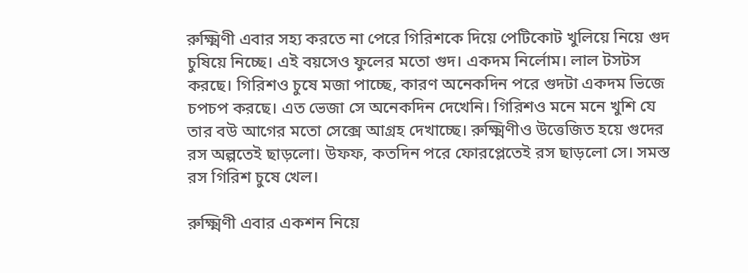রুক্ষ্মিণী এবার সহ্য করতে না পেরে গিরিশকে দিয়ে পেটিকোট খুলিয়ে নিয়ে গুদ চুষিয়ে নিচ্ছে। এই বয়সেও ফুলের মতো গুদ। একদম নির্লোম। লাল টসটস করছে। গিরিশও চুষে মজা পাচ্ছে, কারণ অনেকদিন পরে গুদটা একদম ভিজে চপচপ করছে। এত ভেজা সে অনেকদিন দেখেনি। গিরিশও মনে মনে খুশি যে তার বউ আগের মতো সেক্সে আগ্রহ দেখাচ্ছে। রুক্ষ্মিণীও উত্তেজিত হয়ে গুদের রস অল্পতেই ছাড়লো। উফফ, কতদিন পরে ফোরপ্লেতেই রস ছাড়লো সে। সমস্ত রস গিরিশ চুষে খেল।

রুক্ষ্মিণী এবার একশন নিয়ে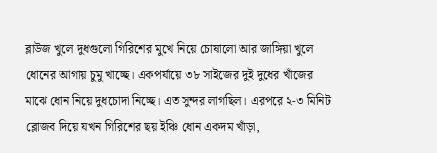ব্লাউজ খুলে দুধগুলো গিরিশের মুখে নিয়ে চোষালো আর জাঙ্গিয়া খুলে ধোনের আগায় চুমু খাচ্ছে। একপর্যায়ে ৩৮ সাইজের দুই দুধের খাঁজের মাঝে ধোন নিয়ে দুধচোদা নিচ্ছে। এত সুন্দর লাগছিল। এরপরে ২-৩ মিনিট ব্লোজব দিয়ে যখন গিরিশের ছয় ইঞ্চি ধোন একদম খাঁড়া,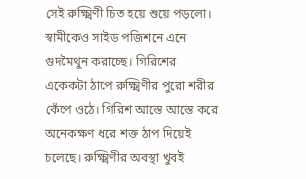সেই রুক্ষ্মিণী চিত হয়ে শুয়ে পড়লো। স্বামীকেও সাইড পজিশনে এনে গুদমৈথুন করাচ্ছে। গিরিশের একেকটা ঠাপে রুক্ষ্মিণীর পুরো শরীর কেঁপে ওঠে। গিরিশ আস্তে আস্তে করে অনেকক্ষণ ধরে শক্ত ঠাপ দিয়েই চলেছে। রুক্ষ্মিণীর অবস্থা খুবই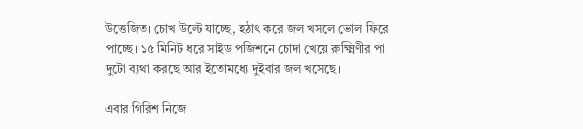উত্তেজিত। চোখ উল্টে যাচ্ছে, হঠাৎ করে জল খসলে ভোল ফিরে পাচ্ছে। ১৫ মিনিট ধরে সাইড পজিশনে চোদা খেয়ে রুক্ষ্মিণীর পা দুটো ব্যথা করছে আর ইতোমধ্যে দুইবার জল খসেছে।

এবার গিরিশ নিজে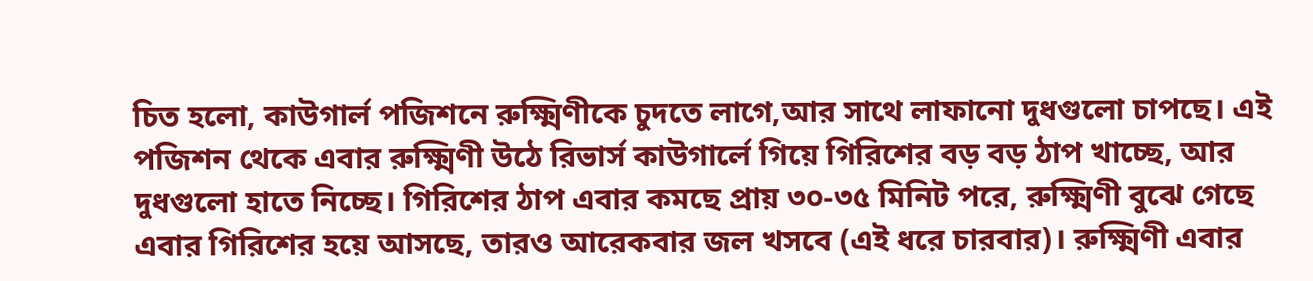চিত হলো, কাউগার্ল পজিশনে রুক্ষ্মিণীকে চুদতে লাগে,আর সাথে লাফানো দুধগুলো চাপছে। এই পজিশন থেকে এবার রুক্ষ্মিণী উঠে রিভার্স কাউগার্লে গিয়ে গিরিশের বড় বড় ঠাপ খাচ্ছে, আর দুধগুলো হাতে নিচ্ছে। গিরিশের ঠাপ এবার কমছে প্রায় ৩০-৩৫ মিনিট পরে, রুক্ষ্মিণী বুঝে গেছে এবার গিরিশের হয়ে আসছে, তারও আরেকবার জল খসবে (এই ধরে চারবার)। রুক্ষ্মিণী এবার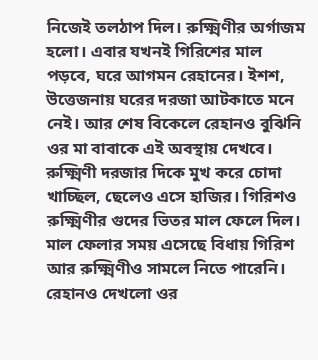নিজেই তলঠাপ দিল। রুক্ষ্মিণীর অর্গাজম হলো। এবার যখনই গিরিশের মাল পড়বে, ঘরে আগমন রেহানের। ইশশ, উত্তেজনায় ঘরের দরজা আটকাতে মনে নেই। আর শেষ বিকেলে রেহানও বুঝিনি ওর মা বাবাকে এই অবস্থায় দেখবে। রুক্ষ্মিণী দরজার দিকে মুখ করে চোদা খাচ্ছিল, ছেলেও এসে হাজির। গিরিশও রুক্ষ্মিণীর গুদের ভিতর মাল ফেলে দিল। মাল ফেলার সময় এসেছে বিধায় গিরিশ আর রুক্ষ্মিণীও সামলে নিতে পারেনি। রেহানও দেখলো ওর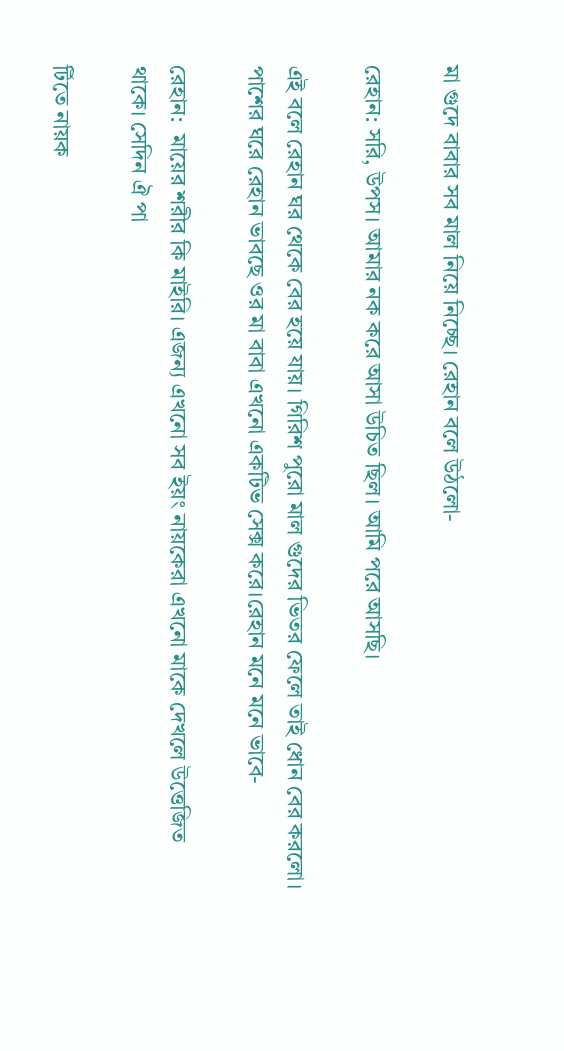মা গুদে বাবার সব মাল নিয়ে নিচ্ছে। রেহান বলে উঠলো-

রেহান: সরি, উপস। আমার নক করে আসা উচিত ছিল। আমি পরে আসছি।

এই বলে রেহান ঘর থেকে বের হয়ে যায়। গিরিশ পুরো মাল গুদের ভিতর ফেলে তাই ধোন বের করলো। পাশের ঘরে রেহান ভাবছে ওর মা বাবা এখনো একটিভ সেক্স করে।রেহান মনে মনে ভাবে-

রেহান:  মায়ের শরীর কি মাইরি। এজন্য এখনো সব ইয়ং নায়কেরা এখনো মাকে দেখলে উত্তেজিত থাকে। সেদিন ঐ পা

র্টিতে নায়ক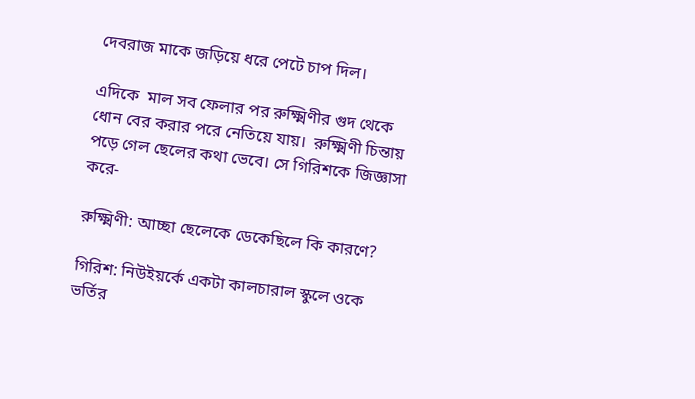দেবরাজ মাকে জড়িয়ে ধরে পেটে চাপ দিল।

এদিকে  মাল সব ফেলার পর রুক্ষ্মিণীর গুদ থেকে ধোন বের করার পরে নেতিয়ে যায়।  রুক্ষ্মিণী চিন্তায় পড়ে গেল ছেলের কথা ভেবে। সে গিরিশকে জিজ্ঞাসা করে-

রুক্ষ্মিণী: আচ্ছা ছেলেকে ডেকেছিলে কি কারণে?

গিরিশ: নিউইয়র্কে একটা কালচারাল স্কুলে ওকে ভর্তির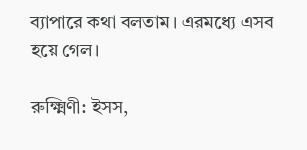ব্যাপারে কথা বলতাম। এরমধ্যে এসব হয়ে গেল।

রুক্ষ্মিণী: ইসস,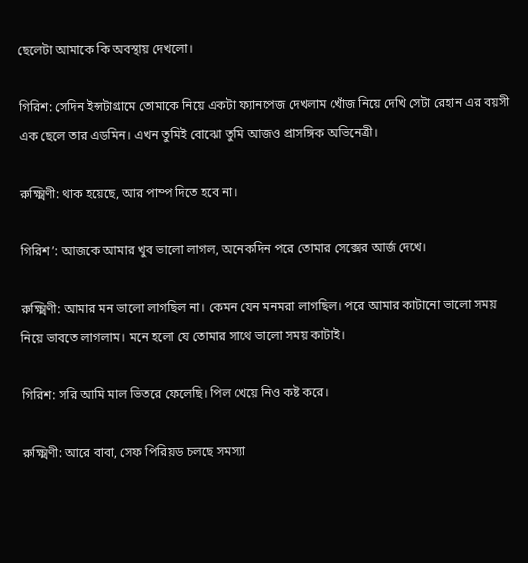ছেলেটা আমাকে কি অবস্থায় দেখলো।

গিরিশ: সেদিন ইন্সটাগ্রামে তোমাকে নিয়ে একটা ফ্যানপেজ দেখলাম খোঁজ নিয়ে দেখি সেটা রেহান এর বয়সী এক ছেলে তার এডমিন। এখন তুমিই বোঝো তুমি আজও প্রাসঙ্গিক অভিনেত্রী।

রুক্ষ্মিণী: থাক হয়েছে, আর পাম্প দিতে হবে না।

গিরিশ’: আজকে আমার খুব ভালো লাগল, অনেকদিন পরে তোমার সেক্সের আর্জ দেখে।

রুক্ষ্মিণী: আমার মন ভালো লাগছিল না। কেমন যেন মনমরা লাগছিল। পরে আমার কাটানো ভালো সময় নিয়ে ভাবতে লাগলাম। মনে হলো যে তোমার সাথে ভালো সময় কাটাই।

গিরিশ: সরি আমি মাল ভিতরে ফেলেছি। পিল খেয়ে নিও কষ্ট করে।

রুক্ষ্মিণী: আরে বাবা, সেফ পিরিয়ড চলছে সমস্যা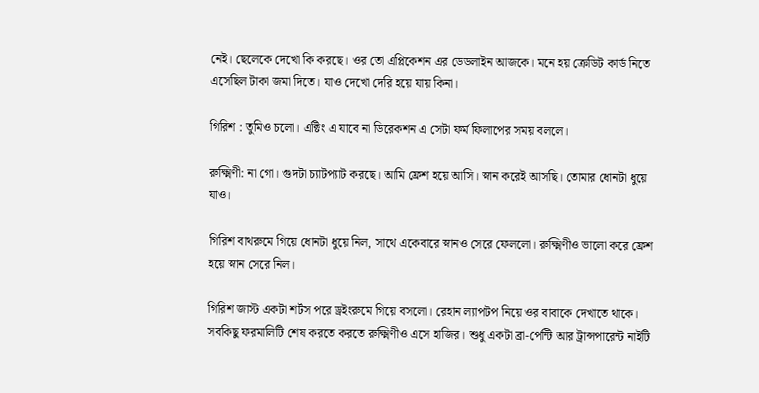নেই। ছেলেকে দেখো কি করছে। ওর তো এপ্লিকেশন এর ডেডলাইন আজকে। মনে হয় ক্রেডিট কার্ড নিতে এসেছিল টাকা জমা দিতে। যাও দেখো দেরি হয়ে যায় কিনা।

গিরিশ : তুমিও চলো। এক্টিং এ যাবে না ডিরেকশন এ সেটা ফর্ম ফিলাপের সময় বললে।

রুক্ষ্মিণী: না গো। গুদটা চ্যাটপ্যাট করছে। আমি ফ্রেশ হয়ে আসি। স্নান করেই আসছি। তোমার ধোনটা ধুয়ে যাও।

গিরিশ বাথরুমে গিয়ে ধোনটা ধুয়ে নিল, সাথে একেবারে স্নানও সেরে ফেললো। রুক্ষ্মিণীও ভালো করে ফ্রেশ হয়ে স্নান সেরে নিল।

গিরিশ জাস্ট একটা শর্টস পরে ড্রইংরুমে গিয়ে বসলো। রেহান ল্যাপটপ নিয়ে ওর বাবাকে দেখাতে থাকে।  সবকিছু ফরমালিটি শেষ করতে করতে রুক্ষ্মিণীও এসে হাজির। শুধু একটা ব্রা-পেন্টি আর ট্রান্সপারেন্ট নাইটি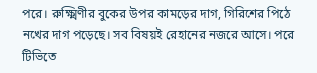পরে। রুক্ষ্মিণীর বুকের উপর কামড়ের দাগ, গিরিশের পিঠে নখের দাগ পড়েছে। সব বিষয়ই রেহানের নজরে আসে। পরে টিভিতে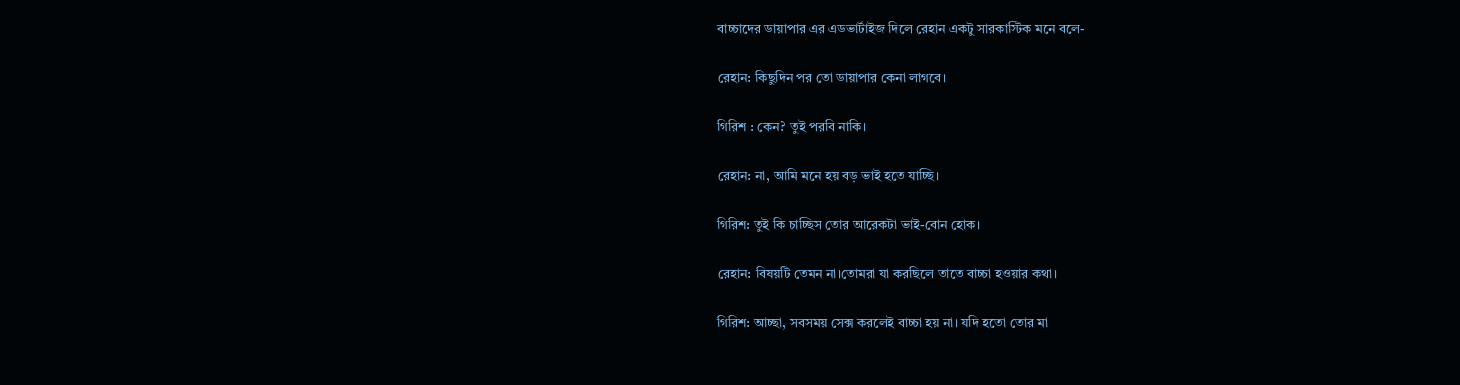বাচ্চাদের ডায়াপার এর এডভার্টাইজ দিলে রেহান একটু সারকাস্টিক মনে বলে-

রেহান: কিছুদিন পর তো ডায়াপার কেনা লাগবে।

গিরিশ : কেন? তুই পরবি নাকি।

রেহান: না, আমি মনে হয় বড় ভাই হতে যাচ্ছি।

গিরিশ: তুই কি চাচ্ছিস তোর আরেকটা ভাই-বোন হোক।

রেহান: বিষয়টি তেমন না।তোমরা যা করছিলে তাতে বাচ্চা হওয়ার কথা।

গিরিশ: আচ্ছা, সবসময় সেক্স করলেই বাচ্চা হয় না। যদি হতো তোর মা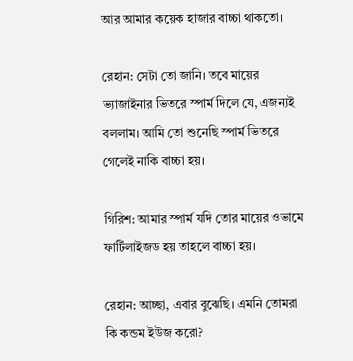আর আমার কয়েক হাজার বাচ্চা থাকতো।

রেহান: সেটা তো জানি। তবে মায়ের ভ্যাজাইনার ভিতরে স্পার্ম দিলে যে, এজন্যই বললাম। আমি তো শুনেছি স্পার্ম ভিতরে গেলেই নাকি বাচ্চা হয়।

গিরিশ: আমার স্পার্ম যদি তোর মায়ের ওভামে ফার্টিলাইজড হয় তাহলে বাচ্চা হয়।

রেহান: আচ্ছা, এবার বুঝেছি। এমনি তোমরা কি কন্ডম ইউজ করো?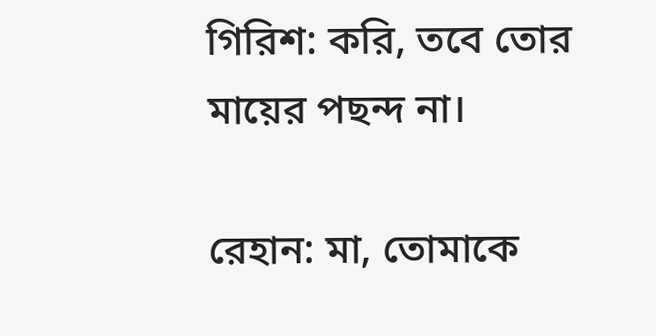গিরিশ: করি, তবে তোর মায়ের পছন্দ না।

রেহান: মা, তোমাকে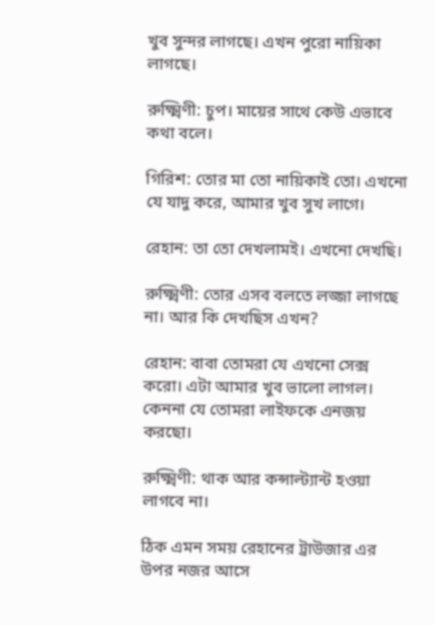খুব সুন্দর লাগছে। এখন পুরো নায়িকা লাগছে।

রুক্ষ্মিণী: চুপ। মায়ের সাথে কেউ এভাবে কথা বলে।

গিরিশ: তোর মা তো নায়িকাই তো। এখনো যে যাদু করে, আমার খুব সুখ লাগে।

রেহান: তা তো দেখলামই। এখনো দেখছি।

রুক্ষ্মিণী: তোর এসব বলতে লজ্জা লাগছে না। আর কি দেখছিস এখন?

রেহান: বাবা তোমরা যে এখনো সেক্স করো। এটা আমার খুব ভালো লাগল। কেননা যে তোমরা লাইফকে এনজয় করছো।

রুক্ষ্মিণী: থাক আর কন্সাল্ট্যান্ট হওয়া লাগবে না।

ঠিক এমন সময় রেহানের ট্রাউজার এর উপর নজর আসে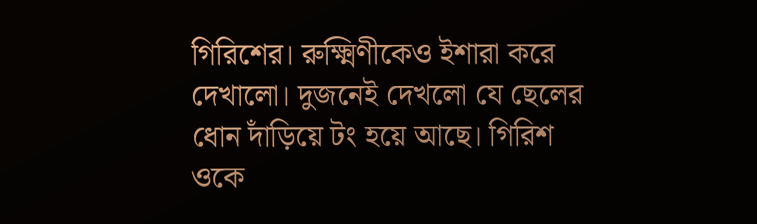গিরিশের। রুক্ষ্মিণীকেও ইশারা করে দেখালো। দুজনেই দেখলো যে ছেলের ধোন দাঁড়িয়ে টং হয়ে আছে। গিরিশ ওকে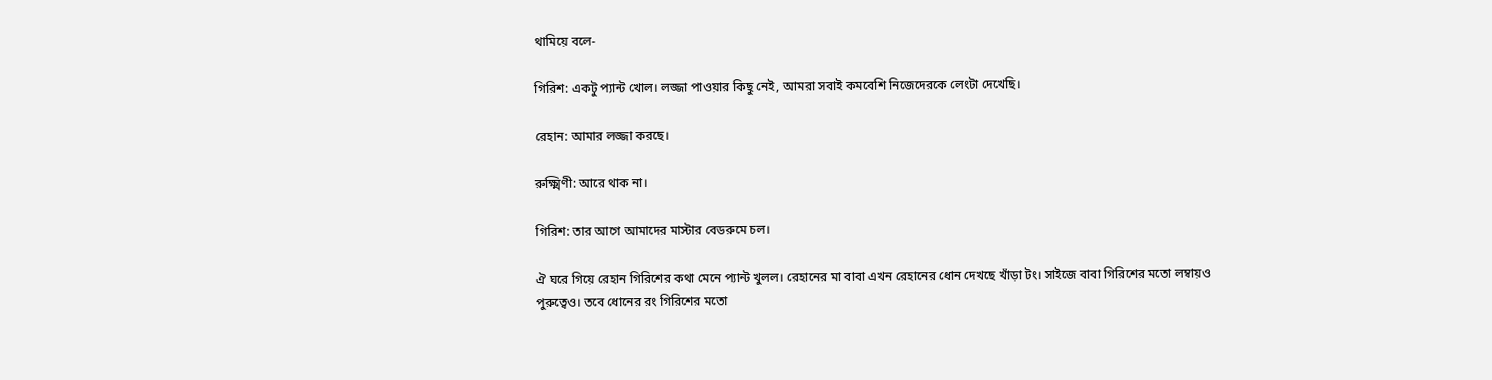থামিয়ে বলে-

গিরিশ: একটু প্যান্ট খোল। লজ্জা পাওয়ার কিছু নেই, আমরা সবাই কমবেশি নিজেদেরকে লেংটা দেখেছি।

রেহান: আমার লজ্জা করছে।

রুক্ষ্মিণী: আরে থাক না।

গিরিশ: তার আগে আমাদের মাস্টার বেডরুমে চল।

ঐ ঘরে গিয়ে রেহান গিরিশের কথা মেনে প্যান্ট খুলল। রেহানের মা বাবা এখন রেহানের ধোন দেখছে খাঁড়া টং। সাইজে বাবা গিরিশের মতো লম্বায়ও পুরুত্বেও। তবে ধোনের রং গিরিশের মতো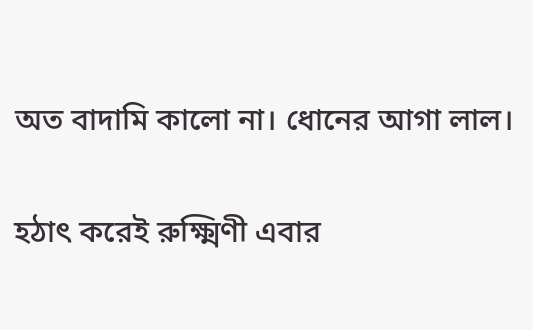অত বাদামি কালো না। ধোনের আগা লাল।

হঠাৎ করেই রুক্ষ্মিণী এবার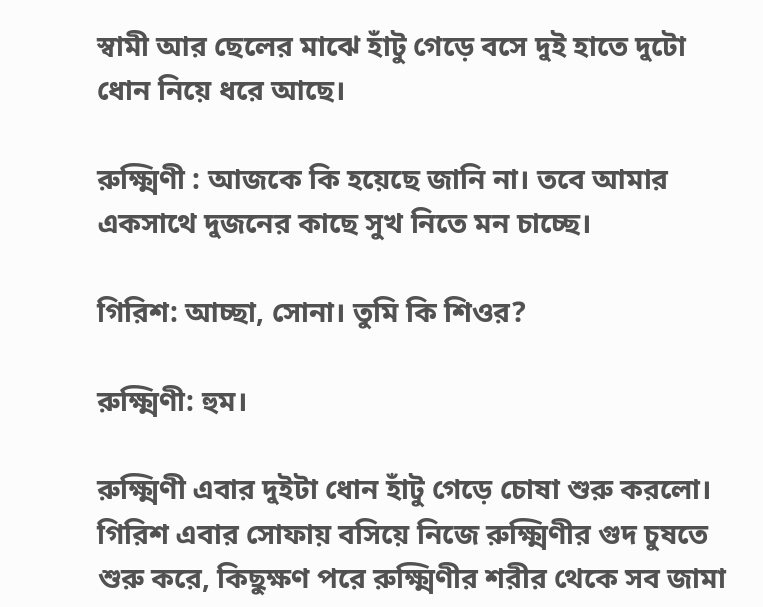স্বামী আর ছেলের মাঝে হাঁটু গেড়ে বসে দুই হাতে দুটো ধোন নিয়ে ধরে আছে।

রুক্ষ্মিণী : আজকে কি হয়েছে জানি না। তবে আমার একসাথে দুজনের কাছে সুখ নিতে মন চাচ্ছে।

গিরিশ: আচ্ছা, সোনা। তুমি কি শিওর?

রুক্ষ্মিণী: হুম।

রুক্ষ্মিণী এবার দুইটা ধোন হাঁটু গেড়ে চোষা শুরু করলো। গিরিশ এবার সোফায় বসিয়ে নিজে রুক্ষ্মিণীর গুদ চুষতে শুরু করে, কিছুক্ষণ পরে রুক্ষ্মিণীর শরীর থেকে সব জামা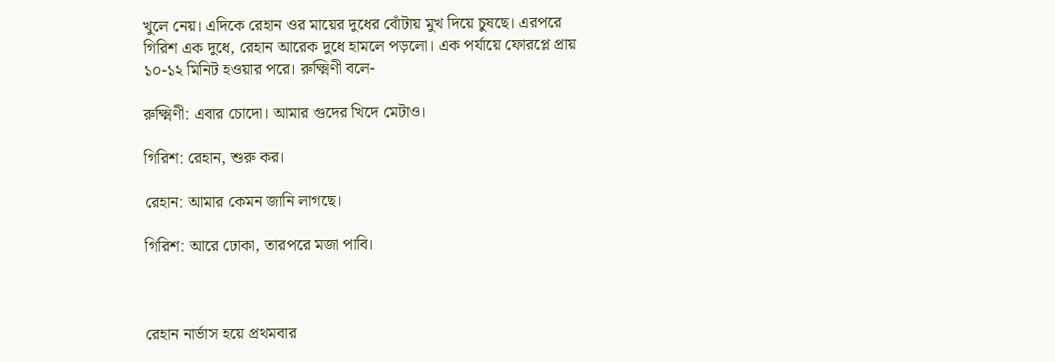খুলে নেয়। এদিকে রেহান ওর মায়ের দুধের বোঁটায় মুখ দিয়ে চুষছে। এরপরে গিরিশ এক দুধে, রেহান আরেক দুধে হামলে পড়লো। এক পর্যায়ে ফোরপ্লে প্রায় ১০-১২ মিনিট হওয়ার পরে। রুক্ষ্মিণী বলে-

রুক্ষ্মিণী: এবার চোদো। আমার গুদের খিদে মেটাও।

গিরিশ: রেহান, শুরু কর।

রেহান: আমার কেমন জানি লাগছে।

গিরিশ: আরে ঢোকা, তারপরে মজা পাবি।



রেহান নার্ভাস হয়ে প্রথমবার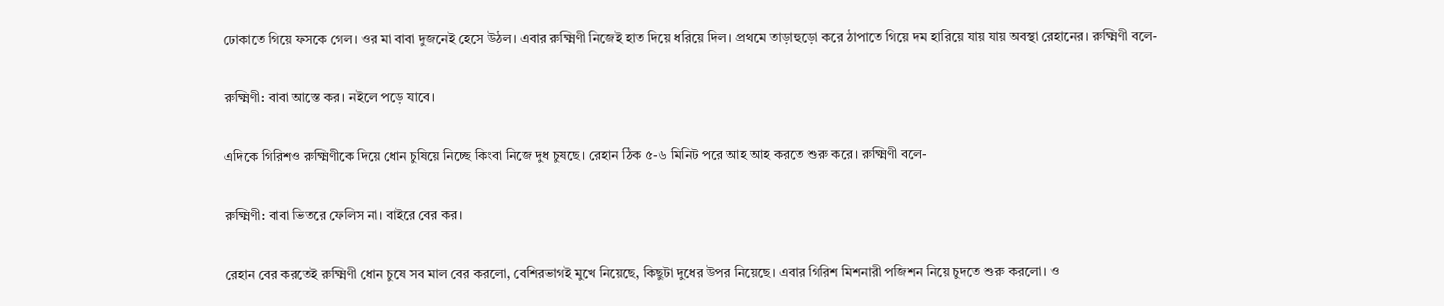ঢোকাতে গিয়ে ফসকে গেল। ওর মা বাবা দুজনেই হেসে উঠল। এবার রুক্ষ্মিণী নিজেই হাত দিয়ে ধরিয়ে দিল। প্রথমে তাড়াহুড়ো করে ঠাপাতে গিয়ে দম হারিয়ে যায় যায় অবস্থা রেহানের। রুক্ষ্মিণী বলে-

রুক্ষ্মিণী: বাবা আস্তে কর। নইলে পড়ে যাবে।

এদিকে গিরিশও রুক্ষ্মিণীকে দিয়ে ধোন চুষিয়ে নিচ্ছে কিংবা নিজে দুধ চুষছে। রেহান ঠিক ৫-৬ মিনিট পরে আহ আহ করতে শুরু করে। রুক্ষ্মিণী বলে-

রুক্ষ্মিণী: বাবা ভিতরে ফেলিস না। বাইরে বের কর।

রেহান বের করতেই রুক্ষ্মিণী ধোন চুষে সব মাল বের করলো, বেশিরভাগই মুখে নিয়েছে, কিছুটা দুধের উপর নিয়েছে। এবার গিরিশ মিশনারী পজিশন নিয়ে চুদতে শুরু করলো। ও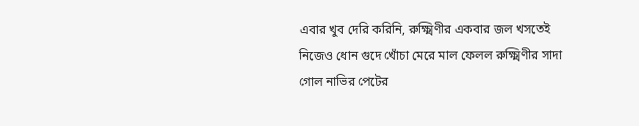এবার খুব দেরি করিনি, রুক্ষ্মিণীর একবার জল খসতেই নিজেও ধোন গুদে খোঁচা মেরে মাল ফেলল রুক্ষ্মিণীর সাদা গোল নাভির পেটের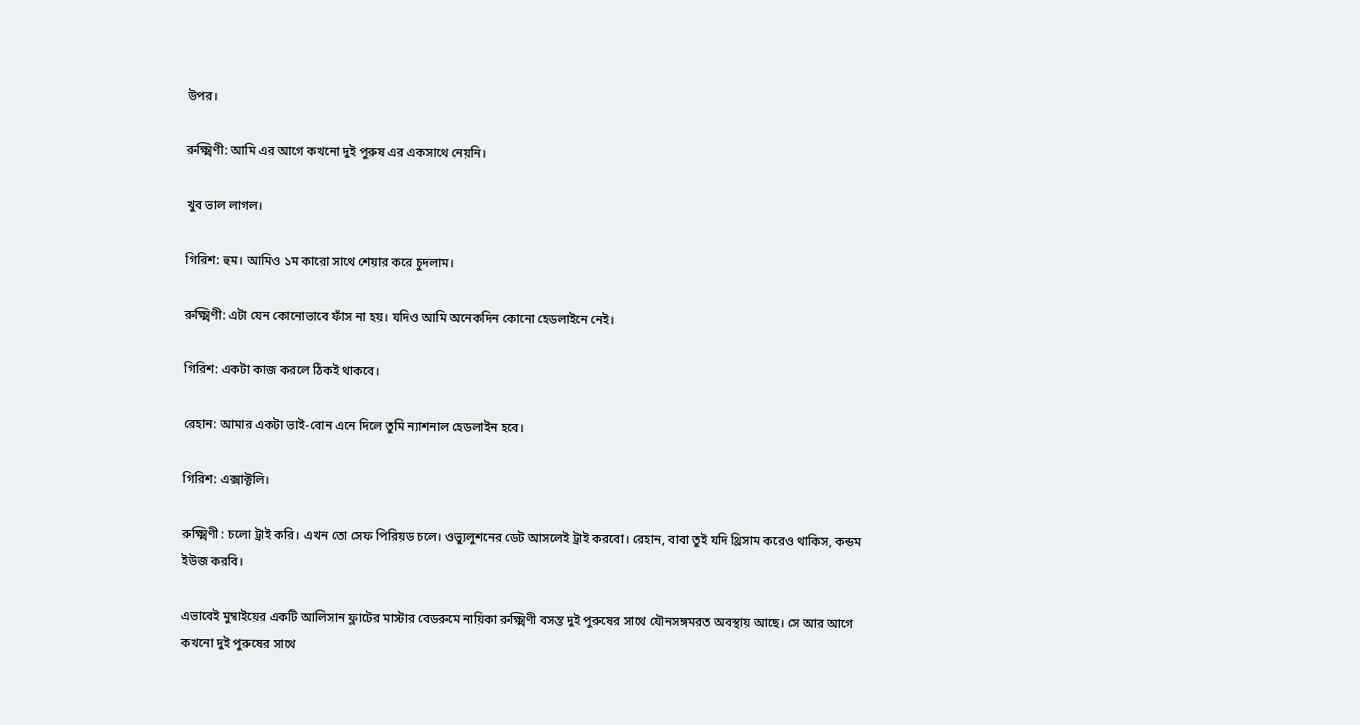উপর।

রুক্ষ্মিণী: আমি এর আগে কখনো দুই পুরুষ এর একসাথে নেয়নি।

খুব ভাল লাগল।

গিরিশ: হুম। আমিও ১ম কারো সাথে শেয়ার করে চুদলাম।

রুক্ষ্মিণী: এটা যেন কোনোভাবে ফাঁস না হয়। যদিও আমি অনেকদিন কোনো হেডলাইনে নেই।

গিরিশ: একটা কাজ করলে ঠিকই থাকবে।

রেহান: আমার একটা ভাই-বোন এনে দিলে তুমি ন্যাশনাল হেডলাইন হবে।

গিরিশ: এক্সাক্টলি।

রুক্ষ্মিণী : চলো ট্রাই করি। এখন তো সেফ পিরিয়ড চলে। ওভ্যুলুশনের ডেট আসলেই ট্রাই করবো। রেহান, বাবা তুই যদি থ্রিসাম করেও থাকিস, কন্ডম ইউজ করবি।

এভাবেই মুম্বাইয়ের একটি আলিসান ফ্লাটের মাস্টার বেডরুমে নায়িকা রুক্ষ্মিণী বসন্ত দুই পুরুষের সাথে যৌনসঙ্গমরত অবস্থায় আছে। সে আর আগে কখনো দুই পুরুষের সাথে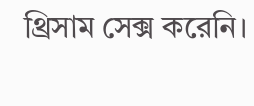থ্রিসাম সেক্স করেনি।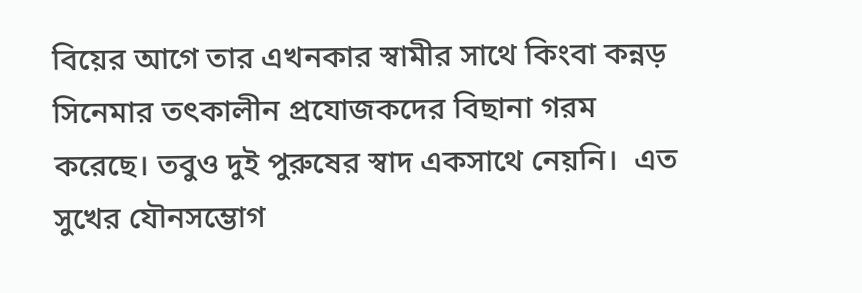বিয়ের আগে তার এখনকার স্বামীর সাথে কিংবা কন্নড় সিনেমার তৎকালীন প্রযোজকদের বিছানা গরম করেছে। তবুও দুই পুরুষের স্বাদ একসাথে নেয়নি।  এত সুখের যৌনসম্ভোগ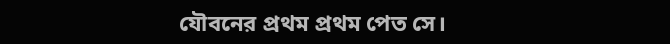যৌবনের প্রথম প্রথম পেত সে।